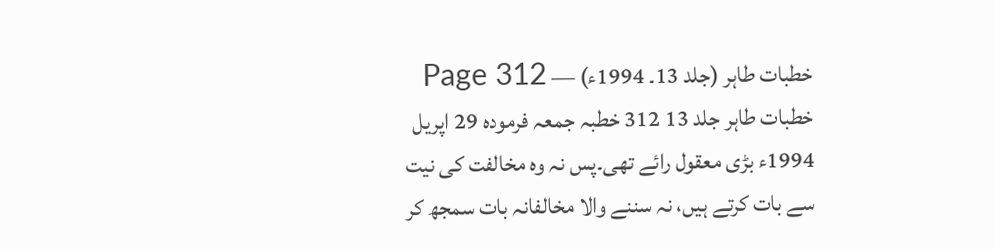خطبات طاہر (جلد 13۔ 1994ء) — Page 312
خطبات طاہر جلد 13 312 خطبہ جمعہ فرمودہ 29 اپریل 1994ء بڑی معقول رائے تھی۔پس نہ وہ مخالفت کی نیت سے بات کرتے ہیں، نہ سننے والا مخالفانہ بات سمجھ کر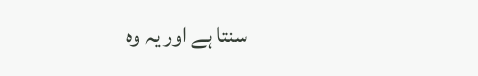سنتا ہے اور یہ وہ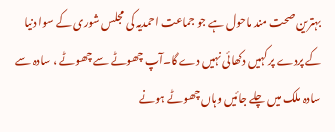بہترین صحت مند ماحول ہے جو جماعت احمدیہ کی مجلس شوری کے سوا دنیا کے پردے پر کہیں دکھائی نہیں دے گا۔آپ چھوٹے سے چھوٹے ، سادہ سے سادہ ملک میں چلے جائیں وہاں چھوٹے ہونے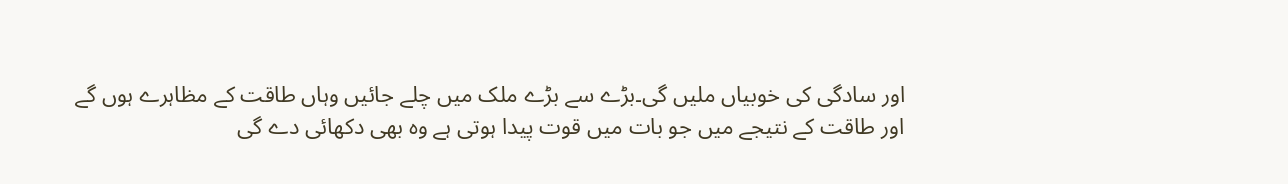اور سادگی کی خوبیاں ملیں گی۔بڑے سے بڑے ملک میں چلے جائیں وہاں طاقت کے مظاہرے ہوں گے اور طاقت کے نتیجے میں جو بات میں قوت پیدا ہوتی ہے وہ بھی دکھائی دے گی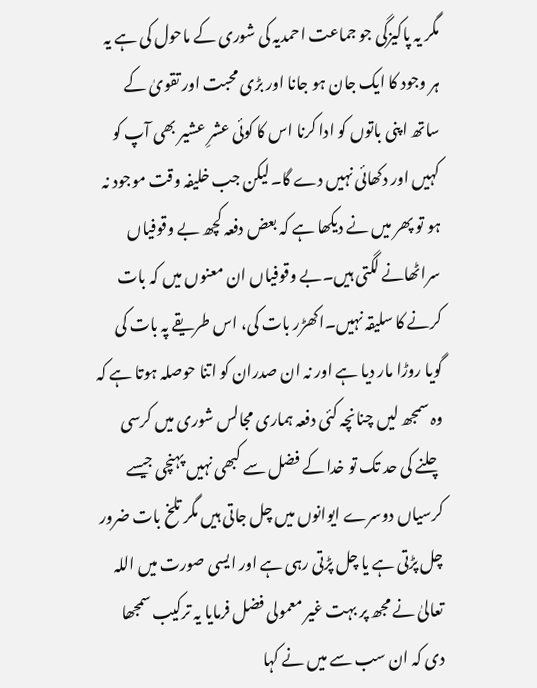مگر یہ پاکیزگی جو جماعت احمدیہ کی شوری کے ماحول کی ہے یہ ہر وجود کا ایک جان ہو جانا اور بڑی محبت اور تقویٰ کے ساتھ اپنی باتوں کو ادا کرنا اس کا کوئی عشرِ عشیر بھی آپ کو کہیں اور دکھائی نہیں دے گا۔لیکن جب خلیفہ وقت موجود نہ ہو تو پھر میں نے دیکھا ہے کہ بعض دفعہ کچھ بے وقوفیاں سراٹھانے لگتی ہیں۔بے وقوفیاں ان معنوں میں کہ بات کرنے کا سلیقہ نہیں۔اکھڑر بات کی، اس طریقے پہ بات کی گویا روڑا مار دیا ہے اور نہ ان صدران کو اتنا حوصلہ ہوتا ہے کہ وہ سمجھ لیں چنانچہ کئی دفعہ ہماری مجالس شوری میں کرسی چلنے کی حد تک تو خدا کے فضل سے کبھی نہیں پہنچی جیسے کرسیاں دوسرے ایوانوں میں چل جاتی ہیں مگر تلخ بات ضرور چل پڑتی ہے یا چل پڑتی رہی ہے اور ایسی صورت میں اللہ تعالیٰ نے مجھ پر بہت غیر معمولی فضل فرمایا یہ ترکیب سمجھا دی کہ ان سب سے میں نے کہا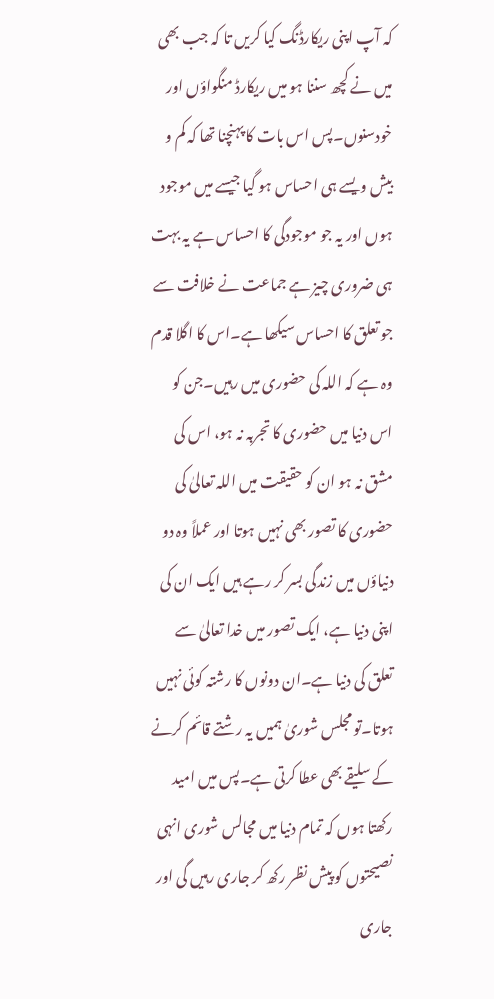کہ آپ اپنی ریکارڈنگ کیا کریں تا کہ جب بھی میں نے کچھ سننا ہو میں ریکارڈ منگواؤں اور خودسنوں۔پس اس بات کا پہنچنا تھا کہ کم و بیش ویسے ہی احساس ہو گیا جیسے میں موجود ہوں اور یہ جو موجودگی کا احساس ہے یہ بہت ہی ضروری چیز ہے جماعت نے خلافت سے جو تعلق کا احساس سیکھا ہے۔اس کا اگلا قدم وہ ہے کہ اللہ کی حضوری میں رہیں۔جن کو اس دنیا میں حضوری کا تجربہ نہ ہو، اس کی مشق نہ ہو ان کو حقیقت میں اللہ تعالیٰ کی حضوری کا تصور بھی نہیں ہوتا اور عملاً وہ دو دنیاؤں میں زندگی بسر کر رہے ہیں ایک ان کی اپنی دنیا ہے، ایک تصور میں خدا تعالیٰ سے تعلق کی دنیا ہے۔ان دونوں کا رشتہ کوئی نہیں ہوتا۔تو مجلس شوریٰ ہمیں یہ رشتے قائم کرنے کے سلیقے بھی عطا کرتی ہے۔پس میں امید رکھتا ہوں کہ تمام دنیا میں مجالس شوری انہی نصیحتوں کو پیش نظر رکھ کر جاری رہیں گی اور جاری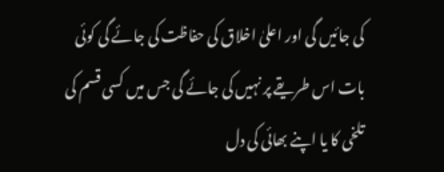کی جائیں گی اور اعلیٰ اخلاق کی حفاظت کی جائے گی کوئی بات اس طریقے پر نہیں کی جائے گی جس میں کسی قسم کی تلخی کا یا اپنے بھائی کی دل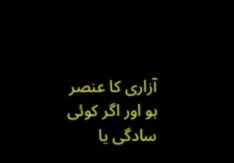آزاری کا عنصر ہو اور اگر کوئی سادگی یا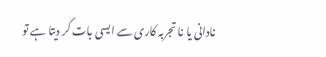نادانی یا نا تجربہ کاری سے ایسی بات کر دیتا ہے تو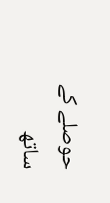حوصلے کے ساتھ